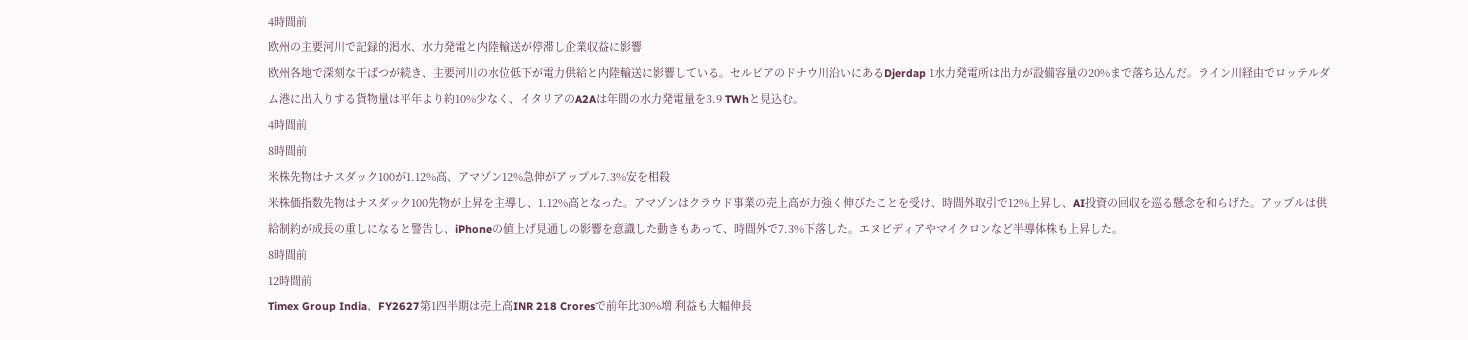4時間前
欧州の主要河川で記録的渇水、水力発電と内陸輸送が停滞し企業収益に影響
欧州各地で深刻な干ばつが続き、主要河川の水位低下が電力供給と内陸輸送に影響している。セルビアのドナウ川沿いにあるDjerdap 1水力発電所は出力が設備容量の20%まで落ち込んだ。ライン川経由でロッテルダム港に出入りする貨物量は平年より約10%少なく、イタリアのA2Aは年間の水力発電量を3.9 TWhと見込む。
4時間前
8時間前
米株先物はナスダック100が1.12%高、アマゾン12%急伸がアップル7.3%安を相殺
米株価指数先物はナスダック100先物が上昇を主導し、1.12%高となった。アマゾンはクラウド事業の売上高が力強く伸びたことを受け、時間外取引で12%上昇し、AI投資の回収を巡る懸念を和らげた。アップルは供給制約が成長の重しになると警告し、iPhoneの値上げ見通しの影響を意識した動きもあって、時間外で7.3%下落した。エヌビディアやマイクロンなど半導体株も上昇した。
8時間前
12時間前
Timex Group India、FY2627第1四半期は売上高INR 218 Croresで前年比30%増 利益も大幅伸長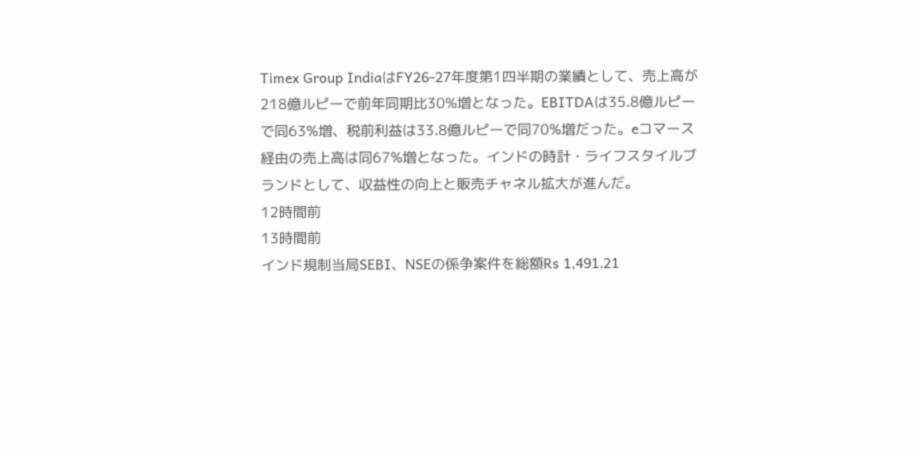Timex Group IndiaはFY26-27年度第1四半期の業績として、売上高が218億ルピーで前年同期比30%増となった。EBITDAは35.8億ルピーで同63%増、税前利益は33.8億ルピーで同70%増だった。eコマース経由の売上高は同67%増となった。インドの時計・ライフスタイルブランドとして、収益性の向上と販売チャネル拡大が進んだ。
12時間前
13時間前
インド規制当局SEBI、NSEの係争案件を総額Rs 1,491.21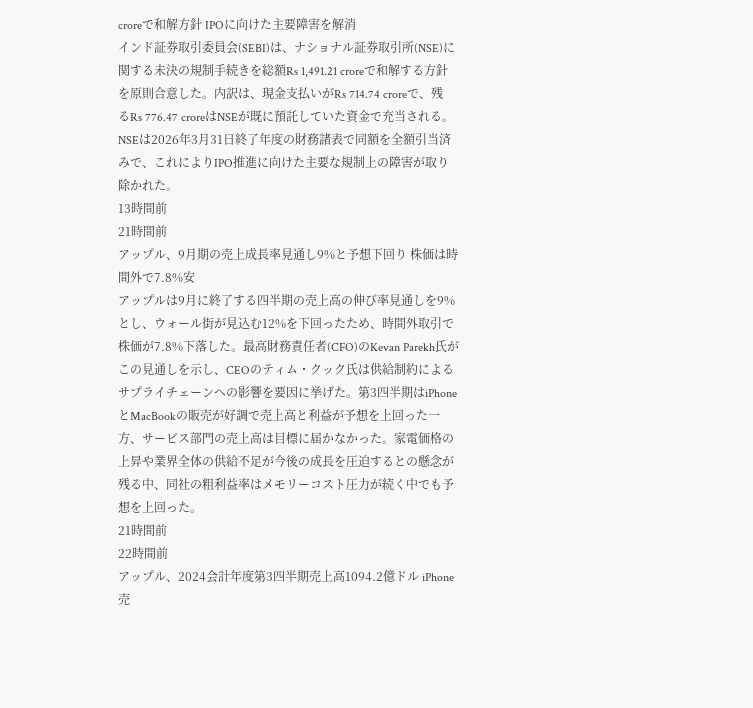croreで和解方針 IPOに向けた主要障害を解消
インド証券取引委員会(SEBI)は、ナショナル証券取引所(NSE)に関する未決の規制手続きを総額Rs 1,491.21 croreで和解する方針を原則合意した。内訳は、現金支払いがRs 714.74 croreで、残るRs 776.47 croreはNSEが既に預託していた資金で充当される。NSEは2026年3月31日終了年度の財務諸表で同額を全額引当済みで、これによりIPO推進に向けた主要な規制上の障害が取り除かれた。
13時間前
21時間前
アップル、9月期の売上成長率見通し9%と予想下回り 株価は時間外で7.8%安
アップルは9月に終了する四半期の売上高の伸び率見通しを9%とし、ウォール街が見込む12%を下回ったため、時間外取引で株価が7.8%下落した。最高財務責任者(CFO)のKevan Parekh氏がこの見通しを示し、CEOのティム・クック氏は供給制約によるサプライチェーンへの影響を要因に挙げた。第3四半期はiPhoneとMacBookの販売が好調で売上高と利益が予想を上回った一方、サービス部門の売上高は目標に届かなかった。家電価格の上昇や業界全体の供給不足が今後の成長を圧迫するとの懸念が残る中、同社の粗利益率はメモリーコスト圧力が続く中でも予想を上回った。
21時間前
22時間前
アップル、2024会計年度第3四半期売上高1094.2億ドル iPhone売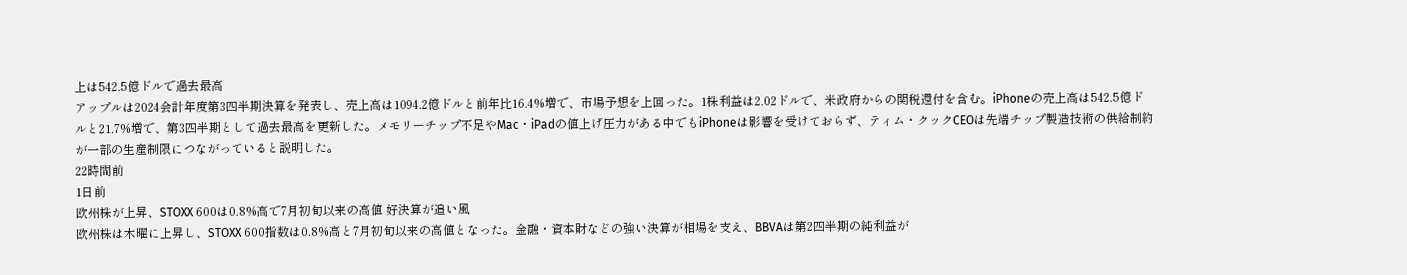上は542.5億ドルで過去最高
アップルは2024会計年度第3四半期決算を発表し、売上高は1094.2億ドルと前年比16.4%増で、市場予想を上回った。1株利益は2.02ドルで、米政府からの関税還付を含む。iPhoneの売上高は542.5億ドルと21.7%増で、第3四半期として過去最高を更新した。メモリーチップ不足やMac・iPadの値上げ圧力がある中でもiPhoneは影響を受けておらず、ティム・クックCEOは先端チップ製造技術の供給制約が一部の生産制限につながっていると説明した。
22時間前
1日前
欧州株が上昇、STOXX 600は0.8%高で7月初旬以来の高値 好決算が追い風
欧州株は木曜に上昇し、STOXX 600指数は0.8%高と7月初旬以来の高値となった。金融・資本財などの強い決算が相場を支え、BBVAは第2四半期の純利益が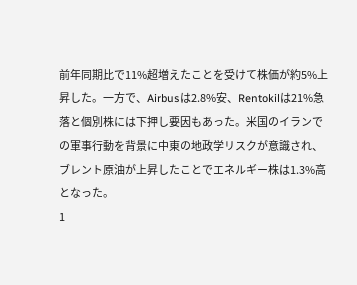前年同期比で11%超増えたことを受けて株価が約5%上昇した。一方で、Airbusは2.8%安、Rentokilは21%急落と個別株には下押し要因もあった。米国のイランでの軍事行動を背景に中東の地政学リスクが意識され、ブレント原油が上昇したことでエネルギー株は1.3%高となった。
1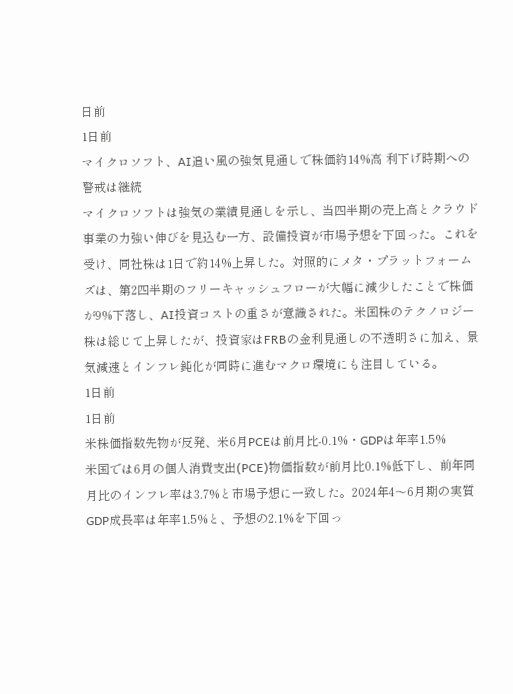日前
1日前
マイクロソフト、AI追い風の強気見通しで株価約14%高 利下げ時期への警戒は継続
マイクロソフトは強気の業績見通しを示し、当四半期の売上高とクラウド事業の力強い伸びを見込む一方、設備投資が市場予想を下回った。これを受け、同社株は1日で約14%上昇した。対照的にメタ・プラットフォームズは、第2四半期のフリーキャッシュフローが大幅に減少したことで株価が9%下落し、AI投資コストの重さが意識された。米国株のテクノロジー株は総じて上昇したが、投資家はFRBの金利見通しの不透明さに加え、景気減速とインフレ鈍化が同時に進むマクロ環境にも注目している。
1日前
1日前
米株価指数先物が反発、米6月PCEは前月比-0.1%・GDPは年率1.5%
米国では6月の個人消費支出(PCE)物価指数が前月比0.1%低下し、前年同月比のインフレ率は3.7%と市場予想に一致した。2024年4〜6月期の実質GDP成長率は年率1.5%と、予想の2.1%を下回っ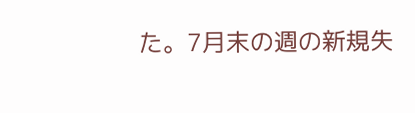た。7月末の週の新規失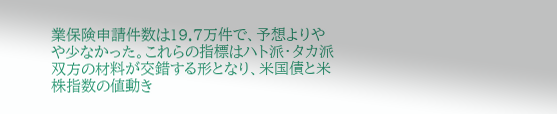業保険申請件数は19.7万件で、予想よりやや少なかった。これらの指標はハト派・タカ派双方の材料が交錯する形となり、米国債と米株指数の値動き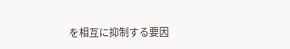を相互に抑制する要因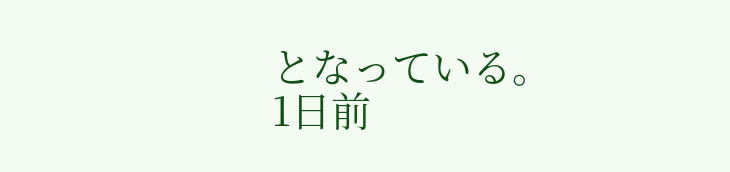となっている。
1日前